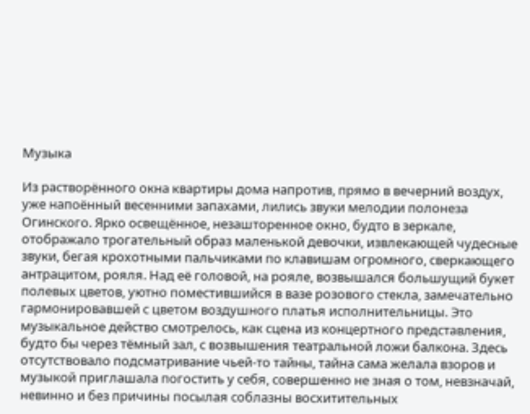Музыка

Из растворённого окна квартиры дома напротив, прямо в вечерний воздух, уже напоённый весенними запахами, лились звуки мелодии полонеза Огинского. Ярко освещённое, незашторенное окно, будто в зеркале, отображало трогательный образ маленькой девочки, извлекающей чудесные звуки, бегая крохотными пальчиками по клавишам огромного, сверкающего антрацитом, рояля. Над её головой, на рояле, возвышался большущий букет полевых цветов, уютно поместившийся в вазе розового стекла, замечательно гармонировавшей с цветом воздушного платья исполнительницы. Это музыкальное действо смотрелось, как сцена из концертного представления, будто бы через тёмный зал, с возвышения театральной ложи балкона. Здесь отсутствовало подсматривание чьей-то тайны, тайна сама желала взоров и музыкой приглашала погостить у себя, совершенно не зная о том, невзначай, невинно и без причины посылая соблазны восхитительных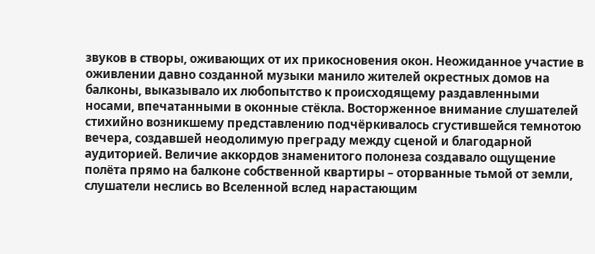звуков в створы, оживающих от их прикосновения окон. Неожиданное участие в оживлении давно созданной музыки манило жителей окрестных домов на балконы, выказывало их любопытство к происходящему раздавленными носами, впечатанными в оконные стёкла. Восторженное внимание слушателей стихийно возникшему представлению подчёркивалось сгустившейся темнотою вечера, создавшей неодолимую преграду между сценой и благодарной аудиторией. Величие аккордов знаменитого полонеза создавало ощущение полёта прямо на балконе собственной квартиры – оторванные тьмой от земли, слушатели неслись во Вселенной вслед нарастающим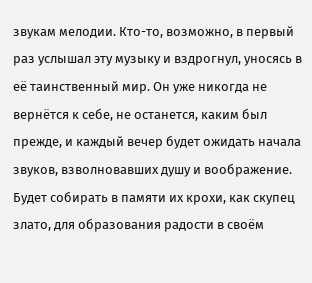звукам мелодии. Кто-то, возможно, в первый раз услышал эту музыку и вздрогнул, уносясь в её таинственный мир. Он уже никогда не вернётся к себе, не останется, каким был прежде, и каждый вечер будет ожидать начала звуков, взволновавших душу и воображение. Будет собирать в памяти их крохи, как скупец злато, для образования радости в своём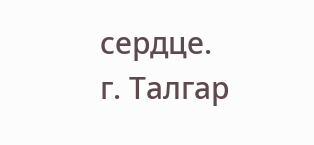сердце.
г. Талгар